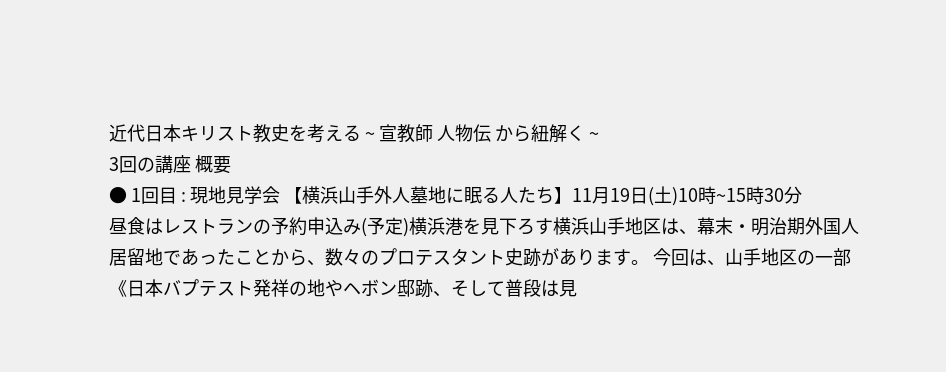近代日本キリスト教史を考える ~ 宣教師 人物伝 から紐解く ~
3回の講座 概要
● 1回目 : 現地見学会 【横浜山手外人墓地に眠る人たち】11月19日(土)10時~15時30分
昼食はレストランの予約申込み(予定)横浜港を見下ろす横浜山手地区は、幕末・明治期外国人居留地であったことから、数々のプロテスタント史跡があります。 今回は、山手地区の一部《日本バプテスト発祥の地やヘボン邸跡、そして普段は見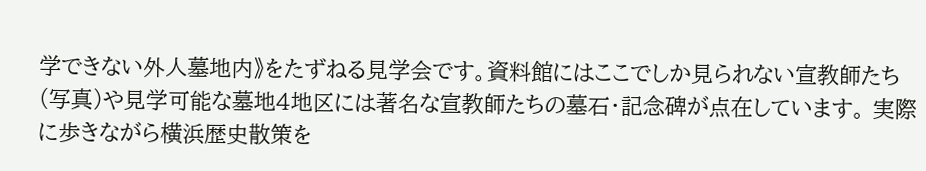学できない外人墓地内》をたずねる見学会です。資料館にはここでしか見られない宣教師たち(写真)や見学可能な墓地4地区には著名な宣教師たちの墓石・記念碑が点在しています。 実際に歩きながら横浜歴史散策を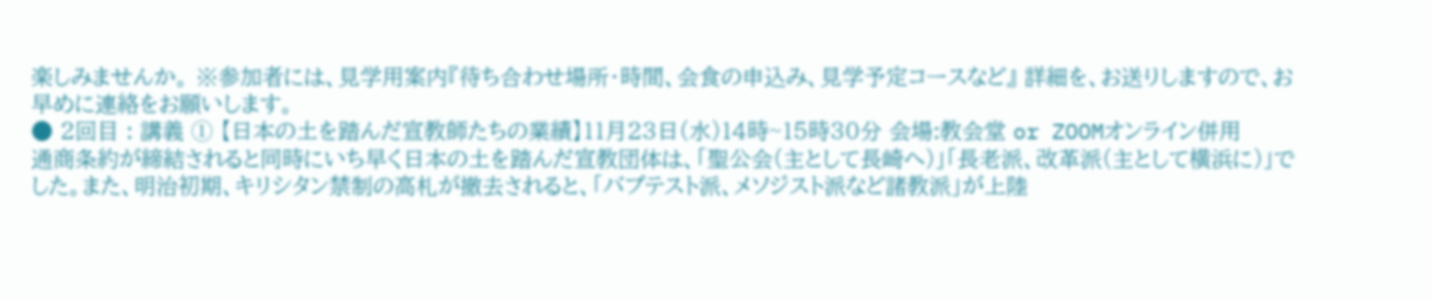楽しみませんか。 ※参加者には、見学用案内『待ち合わせ場所・時間、会食の申込み、見学予定コースなど』 詳細を、お送りしますので、お早めに連絡をお願いします。
● 2回目 : 講義 ➀ 【日本の土を踏んだ宣教師たちの業績】11月23日(水)14時~15時30分 会場:教会堂 or ZOOMオンライン併用
通商条約が締結されると同時にいち早く日本の土を踏んだ宣教団体は、「聖公会(主として長崎へ)」「長老派、改革派(主として横浜に)」でした。また、明治初期、キリシタン禁制の高札が撤去されると、「バプテスト派、メソジスト派など諸教派」が上陸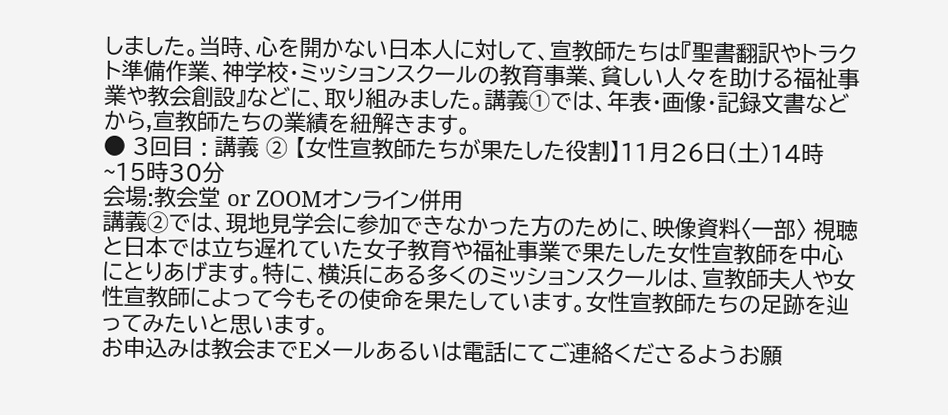しました。当時、心を開かない日本人に対して、宣教師たちは『聖書翻訳やトラクト準備作業、神学校・ミッションスクールの教育事業、貧しい人々を助ける福祉事業や教会創設』などに、取り組みました。講義➀では、年表・画像・記録文書などから,宣教師たちの業績を紐解きます。
● 3回目 : 講義 ➁ 【女性宣教師たちが果たした役割】11月26日(土)14時~15時30分
会場:教会堂 or ZOOMオンライン併用
講義➁では、現地見学会に参加できなかった方のために、映像資料〈一部〉 視聴と日本では立ち遅れていた女子教育や福祉事業で果たした女性宣教師を中心にとりあげます。特に、横浜にある多くのミッションスクールは、宣教師夫人や女性宣教師によって今もその使命を果たしています。女性宣教師たちの足跡を辿ってみたいと思います。
お申込みは教会までEメールあるいは電話にてご連絡くださるようお願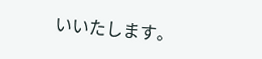いいたします。